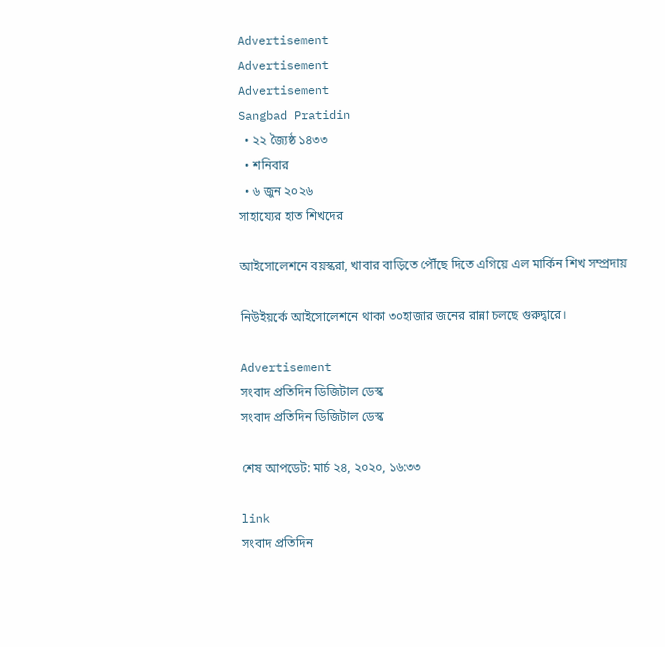Advertisement
Advertisement
Advertisement
Sangbad Pratidin
  • ২২ জ্যৈষ্ঠ ১৪৩৩
  • শনিবার
  • ৬ জুন ২০২৬
সাহায্যের হাত শিখদের

আইসোলেশনে বয়স্করা, খাবার বাড়িতে পৌঁছে দিতে এগিয়ে এল মার্কিন শিখ সম্প্রদায়

নিউইয়র্কে আইসোলেশনে থাকা ৩০হাজার জনের রান্না চলছে গুরুদ্বারে।

Advertisement
সংবাদ প্রতিদিন ডিজিটাল ডেস্ক
সংবাদ প্রতিদিন ডিজিটাল ডেস্ক

শেষ আপডেট: মার্চ ২৪, ২০২০, ১৬:৩৩

link
সংবাদ প্রতিদিন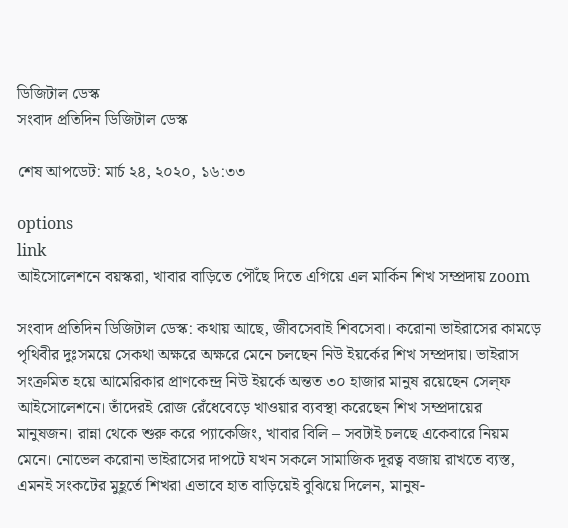ডিজিটাল ডেস্ক
সংবাদ প্রতিদিন ডিজিটাল ডেস্ক

শেষ আপডেট: মার্চ ২৪, ২০২০, ১৬:৩৩

options
link
আইসোলেশনে বয়স্করা, খাবার বাড়িতে পৌঁছে দিতে এগিয়ে এল মার্কিন শিখ সম্প্রদায় zoom

সংবাদ প্রতিদিন ডিজিটাল ডেস্ক: কথায় আছে, জীবসেবাই শিবসেবা। করোনা ভাইরাসের কামড়ে পৃথিবীর দুঃসময়ে সেকথা অক্ষরে অক্ষরে মেনে চলছেন নিউ ইয়র্কের শিখ সম্প্রদায়। ভাইরাস সংক্রমিত হয়ে আমেরিকার প্রাণকেন্দ্র নিউ ইয়র্কে অন্তত ৩০ হাজার মানুষ রয়েছেন সেল্‌ফ আইসোলেশনে। তাঁদেরই রোজ রেঁধেবেড়ে খাওয়ার ব্যবস্থা করেছেন শিখ সম্প্রদায়ের মানুষজন। রান্না থেকে শুরু করে প্যাকেজিং, খাবার বিলি – সবটাই চলছে একেবারে নিয়ম মেনে। নোভেল করোনা ভাইরাসের দাপটে যখন সকলে সামাজিক দূরত্ব বজায় রাখতে ব্যস্ত, এমনই সংকটের মুহূর্তে শিখরা এভাবে হাত বাড়িয়েই বুঝিয়ে দিলেন, মানুষ-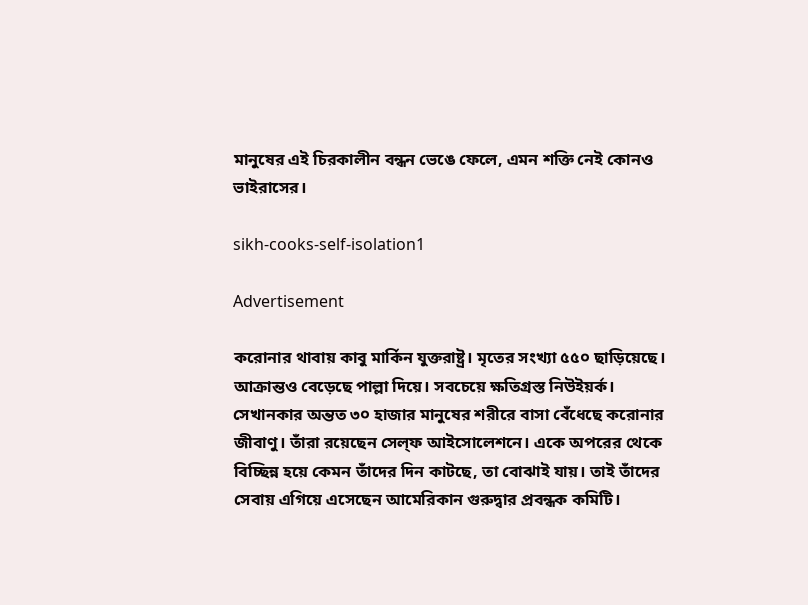মানুষের এই চিরকালীন বন্ধন ভেঙে ফেলে, এমন শক্তি নেই কোনও ভাইরাসের।

sikh-cooks-self-isolation1

Advertisement

করোনার থাবায় কাবু মার্কিন যুক্তরাষ্ট্র। মৃতের সংখ্যা ৫৫০ ছাড়িয়েছে। আক্রান্তও বেড়েছে পাল্লা দিয়ে। সবচেয়ে ক্ষতিগ্রস্ত নিউইয়র্ক। সেখানকার অন্তত ৩০ হাজার মানুষের শরীরে বাসা বেঁধেছে করোনার জীবাণু। তাঁরা রয়েছেন সেল্‌ফ আইসোলেশনে। একে অপরের থেকে বিচ্ছিন্ন হয়ে কেমন তাঁদের দিন কাটছে, তা বোঝাই যায়। তাই তাঁদের সেবায় এগিয়ে এসেছেন আমেরিকান গুরুদ্বার প্রবন্ধক কমিটি।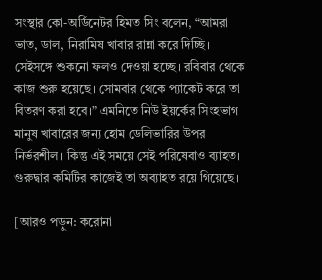সংস্থার কো-অর্ডিনেটর হিমত সিং বলেন, “আমরা ভাত, ডাল, নিরামিষ খাবার রান্না করে দিচ্ছি। সেইসঙ্গে শুকনো ফলও দেওয়া হচ্ছে। রবিবার থেকে কাজ শুরু হয়েছে। সোমবার থেকে প্যাকেট করে তা বিতরণ করা হবে।” এমনিতে নিউ ইয়র্কের সিংহভাগ মানুষ খাবারের জন্য হোম ডেলিভারির উপর নির্ভরশীল। কিন্তু এই সময়ে সেই পরিষেবাও ব্যাহত। গুরুদ্বার কমিটির কাজেই তা অব্যাহত রয়ে গিয়েছে।

[আরও পড়ুন: করোনা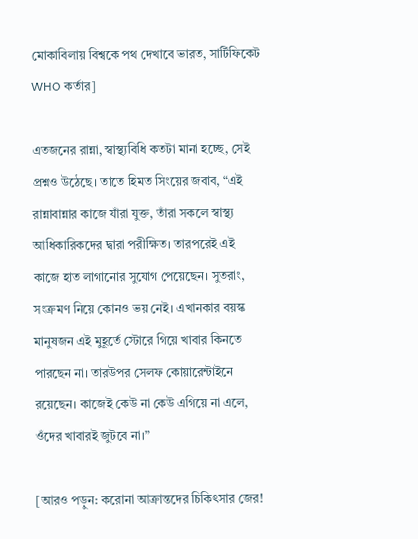মোকাবিলায় বিশ্বকে পথ দেখাবে ভারত, সার্টিফিকেট WHO কর্তার]

এতজনের রান্না, স্বাস্থ্যবিধি কতটা মানা হচ্ছে, সেই প্রশ্নও উঠেছে। তাতে হিমত সিংয়ের জবাব, “এই রান্নাবান্নার কাজে যাঁরা যুক্ত, তাঁরা সকলে স্বাস্থ্য আধিকারিকদের দ্বারা পরীক্ষিত। তারপরেই এই কাজে হাত লাগানোর সুযোগ পেয়েছেন। সুতরাং, সংক্রমণ নিয়ে কোনও ভয় নেই। এখানকার বয়স্ক মানুষজন এই মুহূর্তে স্টোরে গিয়ে খাবার কিনতে পারছেন না। তারউপর সেলফ কোয়ারেন্টাইনে রয়েছেন। কাজেই কেউ না কেউ এগিয়ে না এলে, ওঁদের খাবারই জুটবে না।”

[আরও পড়ুন: করোনা আক্রান্তদের চিকিৎসার জের!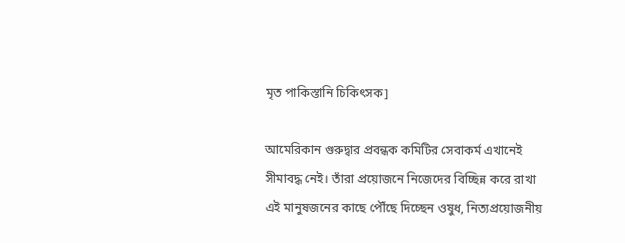মৃত পাকিস্তানি চিকিৎসক]

আমেরিকান গুরুদ্বার প্রবন্ধক কমিটির সেবাকর্ম এখানেই সীমাবদ্ধ নেই। তাঁরা প্রয়োজনে নিজেদের বিচ্ছিন্ন করে রাখা এই মানুষজনের কাছে পৌঁছে দিচ্ছেন ওষুধ, নিত্যপ্রয়োজনীয়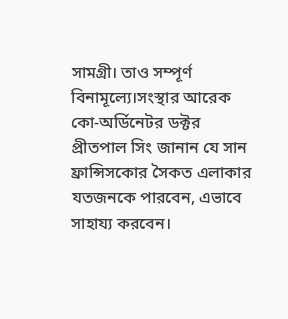সামগ্রী। তাও সম্পূর্ণ বিনামূল্যে।সংস্থার আরেক কো-অর্ডিনেটর ডক্টর প্রীতপাল সিং জানান যে সান ফ্রান্সিসকোর সৈকত এলাকার যতজনকে পারবেন, এভাবে সাহায্য করবেন।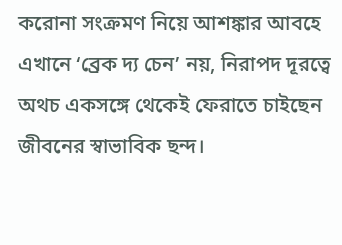করোনা সংক্রমণ নিয়ে আশঙ্কার আবহে এখানে ‘ব্রেক দ্য চেন’ নয়, নিরাপদ দূরত্বে অথচ একসঙ্গে থেকেই ফেরাতে চাইছেন জীবনের স্বাভাবিক ছন্দ।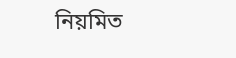নিয়মিত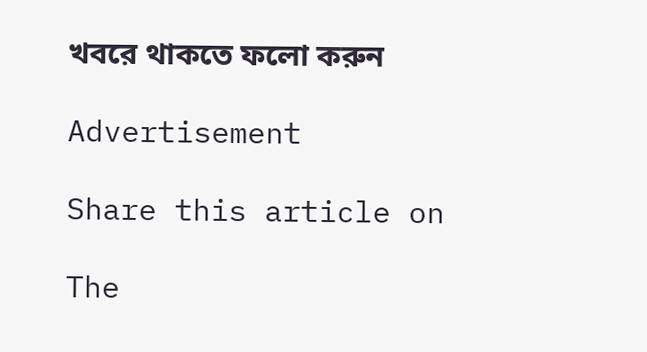খবরে থাকতে ফলো করুন

Advertisement

Share this article on

The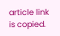article link is copied.